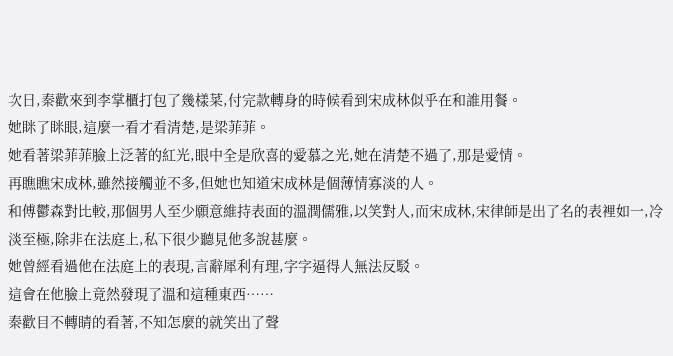次日,秦歡來到李掌櫃打包了幾樣菜,付完款轉身的時候看到宋成林似乎在和誰用餐。
她眯了眯眼,這麼一看才看清楚,是梁菲菲。
她看著梁菲菲臉上泛著的紅光,眼中全是欣喜的愛慕之光,她在清楚不過了,那是愛情。
再瞧瞧宋成林,雖然接觸並不多,但她也知道宋成林是個薄情寡淡的人。
和傅鬱森對比較,那個男人至少願意維持表面的溫潤儒雅,以笑對人,而宋成林,宋律師是出了名的表裡如一,冷淡至極,除非在法庭上,私下很少聽見他多說甚麼。
她曾經看過他在法庭上的表現,言辭犀利有理,字字逼得人無法反駁。
這會在他臉上竟然發現了溫和這種東西……
秦歡目不轉睛的看著,不知怎麼的就笑出了聲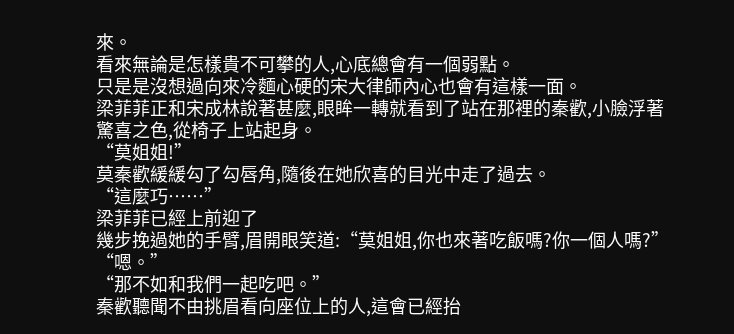來。
看來無論是怎樣貴不可攀的人,心底總會有一個弱點。
只是是沒想過向來冷麵心硬的宋大律師內心也會有這樣一面。
梁菲菲正和宋成林說著甚麼,眼眸一轉就看到了站在那裡的秦歡,小臉浮著驚喜之色,從椅子上站起身。
“莫姐姐!”
莫秦歡緩緩勾了勾唇角,隨後在她欣喜的目光中走了過去。
“這麼巧……”
梁菲菲已經上前迎了
幾步挽過她的手臂,眉開眼笑道:“莫姐姐,你也來著吃飯嗎?你一個人嗎?”
“嗯。”
“那不如和我們一起吃吧。”
秦歡聽聞不由挑眉看向座位上的人,這會已經抬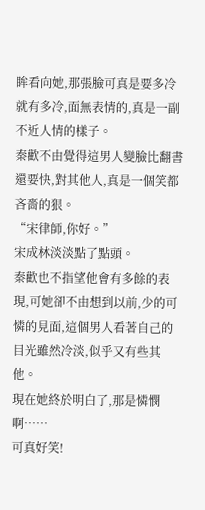眸看向她,那張臉可真是要多冷就有多冷,面無表情的,真是一副不近人情的樣子。
秦歡不由覺得這男人變臉比翻書還要快,對其他人,真是一個笑都吝嗇的狠。
“宋律師,你好。”
宋成林淡淡點了點頭。
秦歡也不指望他會有多餘的表現,可她卻不由想到以前,少的可憐的見面,這個男人看著自己的目光雖然冷淡,似乎又有些其他。
現在她終於明白了,那是憐憫啊……
可真好笑!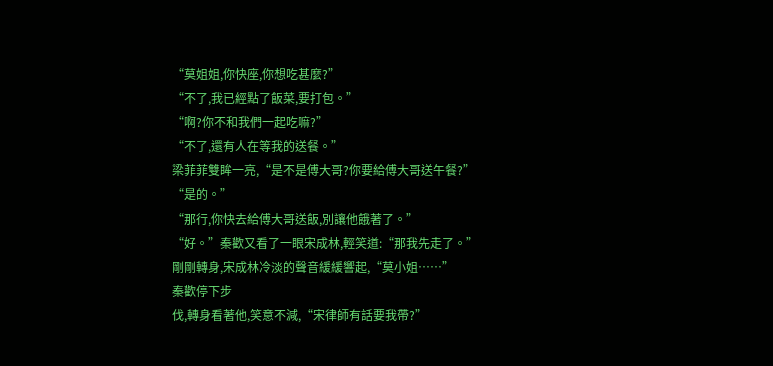“莫姐姐,你快座,你想吃甚麼?”
“不了,我已經點了飯菜,要打包。”
“啊?你不和我們一起吃嘛?”
“不了,還有人在等我的送餐。”
梁菲菲雙眸一亮,“是不是傅大哥?你要給傅大哥送午餐?”
“是的。”
“那行,你快去給傅大哥送飯,別讓他餓著了。”
“好。”秦歡又看了一眼宋成林,輕笑道:“那我先走了。”
剛剛轉身,宋成林冷淡的聲音緩緩響起,“莫小姐……”
秦歡停下步
伐,轉身看著他,笑意不減,“宋律師有話要我帶?”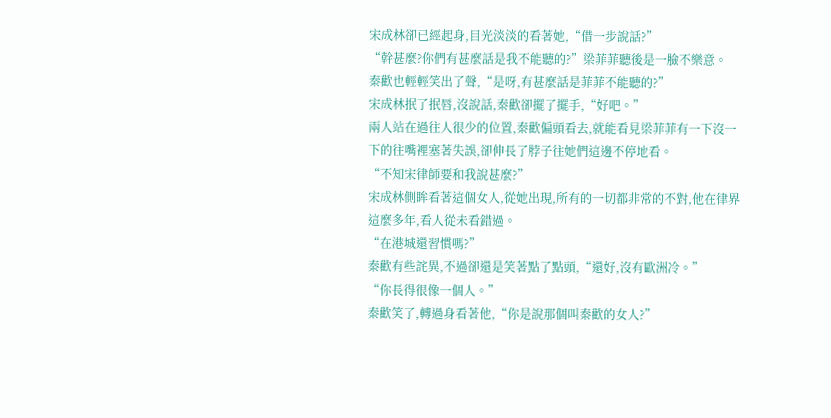宋成林卻已經起身,目光淡淡的看著她,“借一步說話?”
“幹甚麼?你們有甚麼話是我不能聽的?”梁菲菲聽後是一臉不樂意。
秦歡也輕輕笑出了聲,“是呀,有甚麼話是菲菲不能聽的?”
宋成林抿了抿唇,沒說話,秦歡卻擺了擺手,“好吧。”
兩人站在過往人很少的位置,秦歡偏頭看去,就能看見梁菲菲有一下沒一下的往嘴裡塞著失誤,卻伸長了脖子往她們這邊不停地看。
“不知宋律師要和我說甚麼?”
宋成林側眸看著這個女人,從她出現,所有的一切都非常的不對,他在律界這麼多年,看人從未看錯過。
“在港城還習慣嗎?”
秦歡有些詫異,不過卻還是笑著點了點頭,“還好,沒有歐洲冷。”
“你長得很像一個人。”
秦歡笑了,轉過身看著他,“你是說那個叫秦歡的女人?”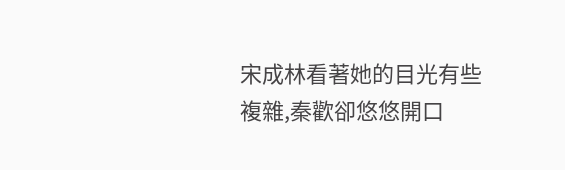宋成林看著她的目光有些複雜,秦歡卻悠悠開口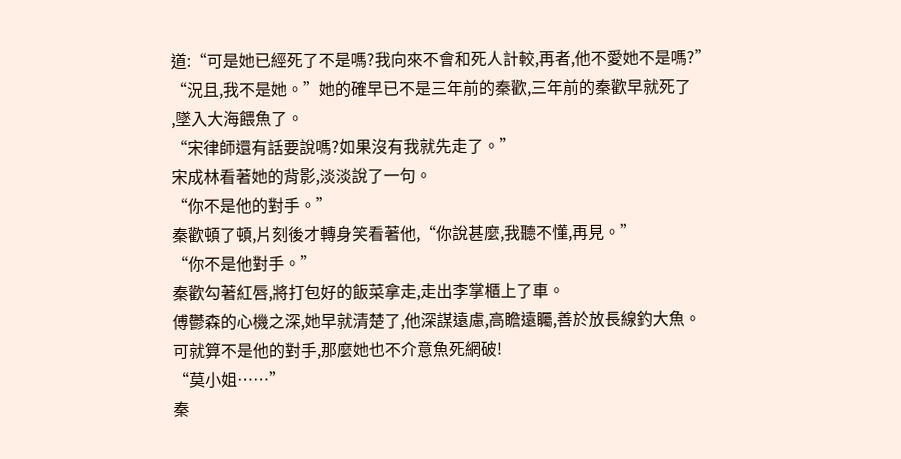道:“可是她已經死了不是嗎?我向來不會和死人計較,再者,他不愛她不是嗎?”
“況且,我不是她。”她的確早已不是三年前的秦歡,三年前的秦歡早就死了
,墜入大海餵魚了。
“宋律師還有話要說嗎?如果沒有我就先走了。”
宋成林看著她的背影,淡淡說了一句。
“你不是他的對手。”
秦歡頓了頓,片刻後才轉身笑看著他,“你說甚麼,我聽不懂,再見。”
“你不是他對手。”
秦歡勾著紅唇,將打包好的飯菜拿走,走出李掌櫃上了車。
傅鬱森的心機之深,她早就清楚了,他深謀遠慮,高瞻遠矚,善於放長線釣大魚。
可就算不是他的對手,那麼她也不介意魚死網破!
“莫小姐……”
秦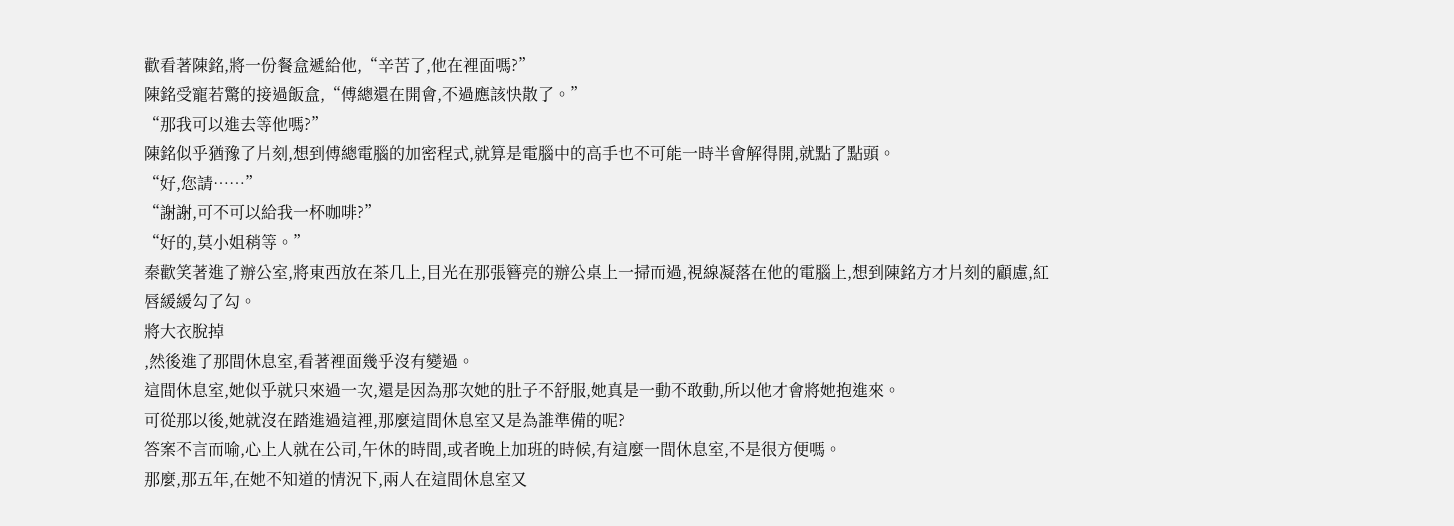歡看著陳銘,將一份餐盒遞給他,“辛苦了,他在裡面嗎?”
陳銘受寵若驚的接過飯盒,“傅總還在開會,不過應該快散了。”
“那我可以進去等他嗎?”
陳銘似乎猶豫了片刻,想到傅總電腦的加密程式,就算是電腦中的高手也不可能一時半會解得開,就點了點頭。
“好,您請……”
“謝謝,可不可以給我一杯咖啡?”
“好的,莫小姐稍等。”
秦歡笑著進了辦公室,將東西放在茶几上,目光在那張簪亮的辦公桌上一掃而過,視線凝落在他的電腦上,想到陳銘方才片刻的顧慮,紅唇緩緩勾了勾。
將大衣脫掉
,然後進了那間休息室,看著裡面幾乎沒有變過。
這間休息室,她似乎就只來過一次,還是因為那次她的肚子不舒服,她真是一動不敢動,所以他才會將她抱進來。
可從那以後,她就沒在踏進過這裡,那麼這間休息室又是為誰準備的呢?
答案不言而喻,心上人就在公司,午休的時間,或者晚上加班的時候,有這麼一間休息室,不是很方便嗎。
那麼,那五年,在她不知道的情況下,兩人在這間休息室又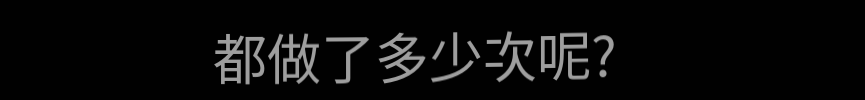都做了多少次呢?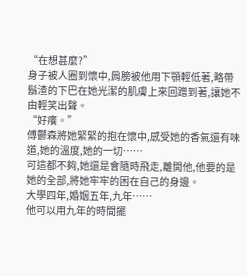“在想甚麼?”
身子被人圈到懷中,肩膀被他用下顎輕低著,略帶鬍渣的下巴在她光潔的肌膚上來回蹭到著,讓她不由輕笑出聲。
“好癢。”
傅鬱森將她緊緊的抱在懷中,感受她的香氣還有味道,她的溫度,她的一切……
可這都不夠,她還是會隨時飛走,離開他,他要的是她的全部,將她牢牢的困在自己的身邊。
大學四年,婚姻五年,九年……
他可以用九年的時間擺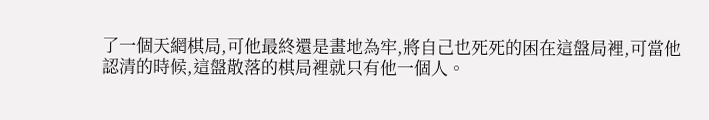了一個天網棋局,可他最終還是畫地為牢,將自己也死死的困在這盤局裡,可當他認清的時候,這盤散落的棋局裡就只有他一個人。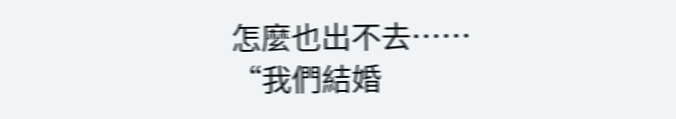怎麼也出不去……
“我們結婚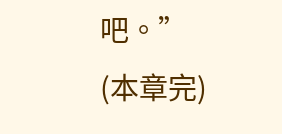吧。”
(本章完)